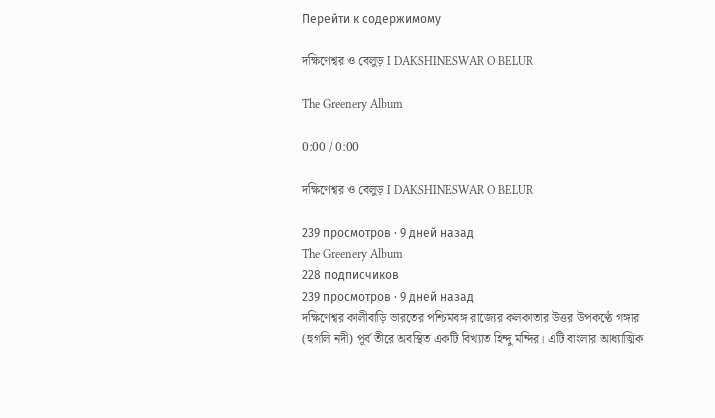Перейти к содержимому

দক্ষিণেশ্বর ও বেলুড় I DAKSHINESWAR O BELUR

The Greenery Album

0:00 / 0:00

দক্ষিণেশ্বর ও বেলুড় I DAKSHINESWAR O BELUR

239 просмотров · 9 дней назад
The Greenery Album
228 подписчиков
239 просмотров · 9 дней назад
দক্ষিণেশ্বর কালীবাড়ি ভারতের পশ্চিমবঙ্গ রাজ্যের কলকাতার উত্তর উপকণ্ঠে গঙ্গার (হুগলি নদী) পূর্ব তীরে অবস্থিত একটি বিখ্যাত হিন্দু মন্দির। এটি বাংলার আধ্যাত্মিক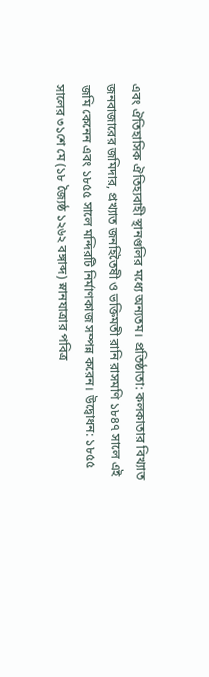এবং ঐতিহাসিক ঐতিহ্যবাহী স্থানগুলির মধ্যে অন্যতম। প্রতিষ্ঠাতা: কলকাতার বিখ্যাত জনবাজারের জমিদার, প্রখ্যাত জনহিতৈষী ও ভক্তিমতী রানি রাসমণি ১৮৪৭ সালে এই জমি কেনেন এবং ১৮৫৫ সালে মন্দিরটি নির্মাণকাজ সম্পন্ন করেন। উদ্বোধন: ১৮৫৫ সালের ৩১শে মে (১৮ জ্যৈষ্ঠ ১২৬২ বঙ্গাব্দ) স্নানযাত্রার পবিত্র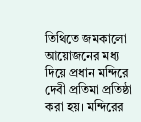তিথিতে জমকালো আয়োজনের মধ্য দিয়ে প্রধান মন্দিরে দেবী প্রতিমা প্রতিষ্ঠা করা হয়। মন্দিরের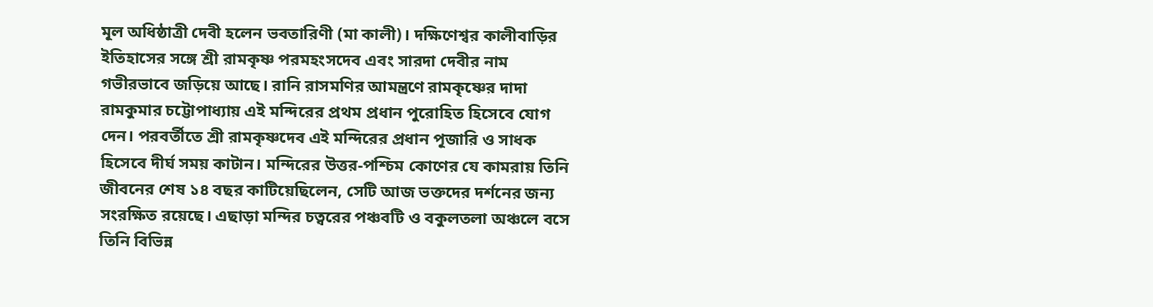মূল অধিষ্ঠাত্রী দেবী হলেন ভবতারিণী (মা কালী)। দক্ষিণেশ্বর কালীবাড়ির ইতিহাসের সঙ্গে শ্রী রামকৃষ্ণ পরমহংসদেব এবং সারদা দেবীর নাম গভীরভাবে জড়িয়ে আছে। রানি রাসমণির আমন্ত্রণে রামকৃষ্ণের দাদা রামকুমার চট্টোপাধ্যায় এই মন্দিরের প্রথম প্রধান পুরোহিত হিসেবে যোগ দেন। পরবর্তীতে শ্রী রামকৃষ্ণদেব এই মন্দিরের প্রধান পূজারি ও সাধক হিসেবে দীর্ঘ সময় কাটান। মন্দিরের উত্তর-পশ্চিম কোণের যে কামরায় তিনি জীবনের শেষ ১৪ বছর কাটিয়েছিলেন, সেটি আজ ভক্তদের দর্শনের জন্য সংরক্ষিত রয়েছে। এছাড়া মন্দির চত্বরের পঞ্চবটি ও বকুলতলা অঞ্চলে বসে তিনি বিভিন্ন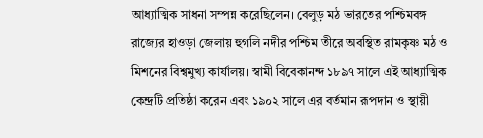আধ্যাত্মিক সাধনা সম্পন্ন করেছিলেন। বেলুড় মঠ ভারতের পশ্চিমবঙ্গ রাজ্যের হাওড়া জেলায় হুগলি নদীর পশ্চিম তীরে অবস্থিত রামকৃষ্ণ মঠ ও মিশনের বিশ্বমুখ্য কার্যালয়। স্বামী বিবেকানন্দ ১৮৯৭ সালে এই আধ্যাত্মিক কেন্দ্রটি প্রতিষ্ঠা করেন এবং ১৯০২ সালে এর বর্তমান রূপদান ও স্থায়ী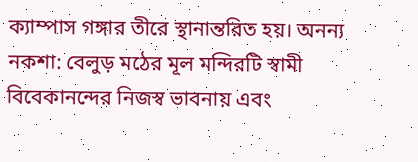ক্যাম্পাস গঙ্গার তীরে স্থানান্তরিত হয়। অনন্য নকশা: বেলুড় মঠের মূল মন্দিরটি স্বামী বিবেকানন্দের নিজস্ব ভাবনায় এবং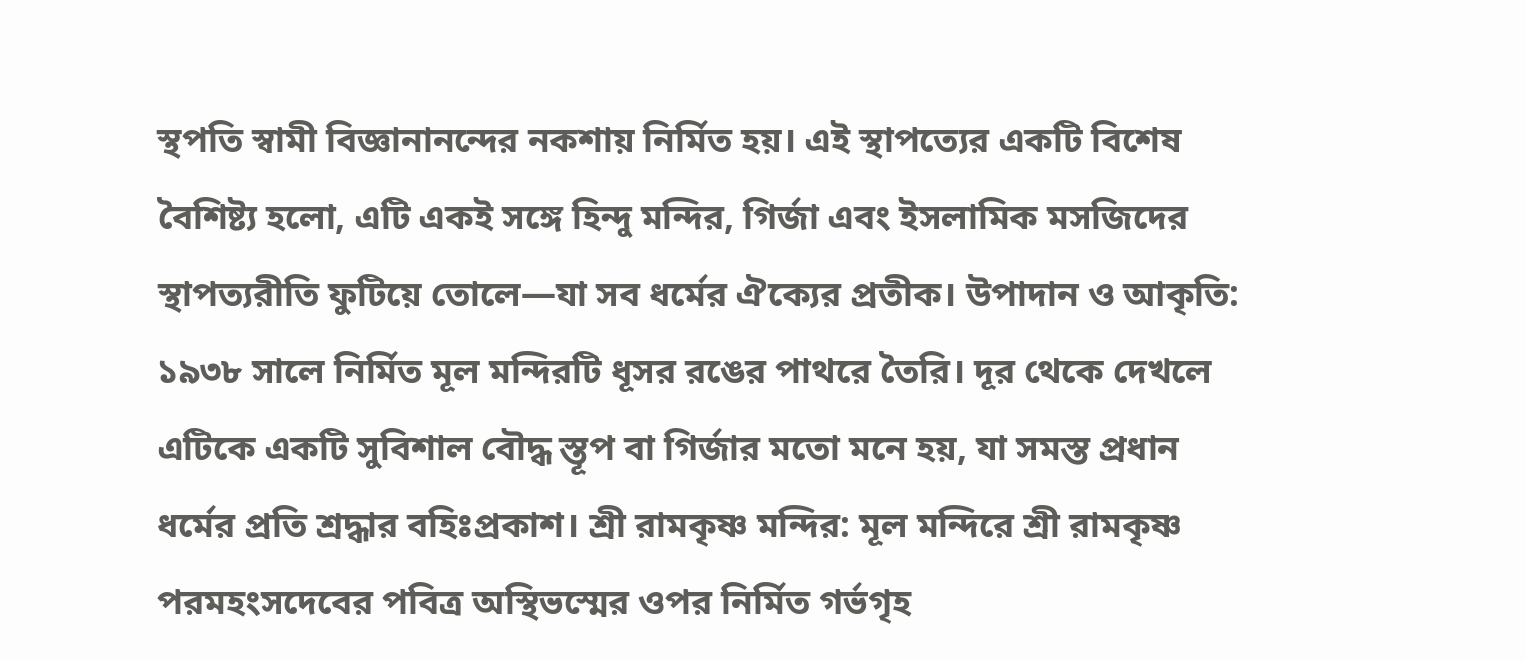স্থপতি স্বামী বিজ্ঞানানন্দের নকশায় নির্মিত হয়। এই স্থাপত্যের একটি বিশেষ বৈশিষ্ট্য হলো, এটি একই সঙ্গে হিন্দু মন্দির, গির্জা এবং ইসলামিক মসজিদের স্থাপত্যরীতি ফুটিয়ে তোলে—যা সব ধর্মের ঐক্যের প্রতীক। উপাদান ও আকৃতি: ১৯৩৮ সালে নির্মিত মূল মন্দিরটি ধূসর রঙের পাথরে তৈরি। দূর থেকে দেখলে এটিকে একটি সুবিশাল বৌদ্ধ স্তূপ বা গির্জার মতো মনে হয়, যা সমস্ত প্রধান ধর্মের প্রতি শ্রদ্ধার বহিঃপ্রকাশ। শ্রী রামকৃষ্ণ মন্দির: মূল মন্দিরে শ্রী রামকৃষ্ণ পরমহংসদেবের পবিত্র অস্থিভস্মের ওপর নির্মিত গর্ভগৃহ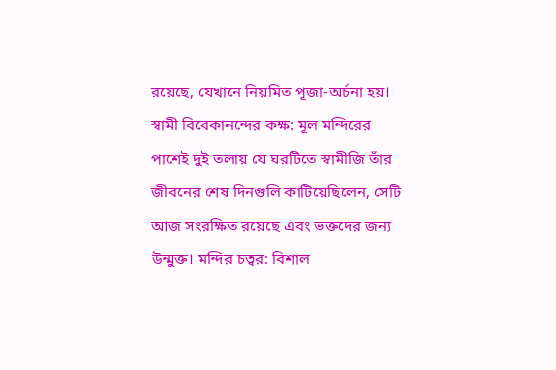রয়েছে, যেখানে নিয়মিত পূজা-অর্চনা হয়। স্বামী বিবেকানন্দের কক্ষ: মূল মন্দিরের পাশেই দুই তলায় যে ঘরটিতে স্বামীজি তাঁর জীবনের শেষ দিনগুলি কাটিয়েছিলেন, সেটি আজ সংরক্ষিত রয়েছে এবং ভক্তদের জন্য উন্মুক্ত। মন্দির চত্বর: বিশাল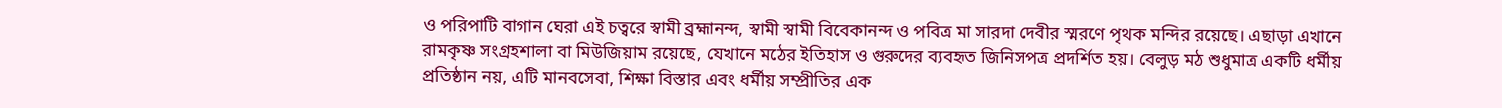ও পরিপাটি বাগান ঘেরা এই চত্বরে স্বামী ব্রহ্মানন্দ, স্বামী স্বামী বিবেকানন্দ ও পবিত্র মা সারদা দেবীর স্মরণে পৃথক মন্দির রয়েছে। এছাড়া এখানে রামকৃষ্ণ সংগ্রহশালা বা মিউজিয়াম রয়েছে, যেখানে মঠের ইতিহাস ও গুরুদের ব্যবহৃত জিনিসপত্র প্রদর্শিত হয়। বেলুড় মঠ শুধুমাত্র একটি ধর্মীয় প্রতিষ্ঠান নয়, এটি মানবসেবা, শিক্ষা বিস্তার এবং ধর্মীয় সম্প্রীতির এক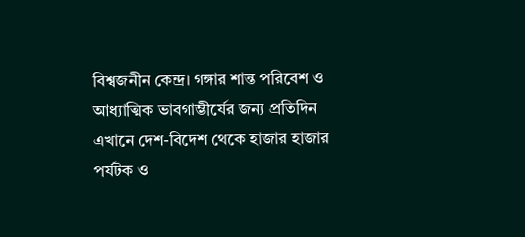বিশ্বজনীন কেন্দ্র। গঙ্গার শান্ত পরিবেশ ও আধ্যাত্মিক ভাবগাম্ভীর্যের জন্য প্রতিদিন এখানে দেশ-বিদেশ থেকে হাজার হাজার পর্যটক ও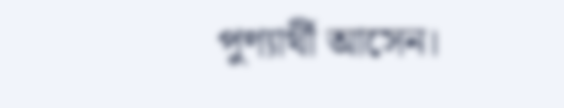পুণ্যার্থী আসেন।